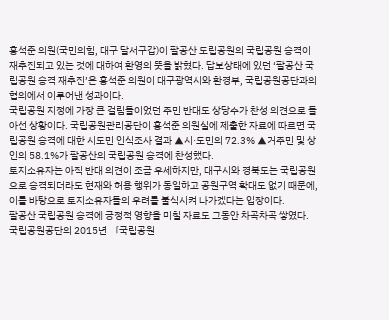홍석준 의원(국민의힘, 대구 달서구갑)이 팔공산 도립공원의 국립공원 승격이 재추진되고 있는 것에 대하여 환영의 뜻을 밝혔다. 답보상태에 있던 ‘팔공산 국립공원 승격 재추진’은 홍석준 의원이 대구광역시와 환경부, 국립공원공단과의 협의에서 이루어낸 성과이다.
국립공원 지정에 가장 큰 걸림돌이었던 주민 반대도 상당수가 찬성 의견으로 돌아선 상황이다. 국립공원관리공단이 홍석준 의원실에 제출한 자료에 따르면 국립공원 승격에 대한 시도민 인식조사 결과 ▲시·도민의 72.3% ▲거주민 및 상인의 58.1%가 팔공산의 국립공원 승격에 찬성했다.
토지소유자는 아직 반대 의견이 조금 우세하지만, 대구시와 경북도는 국립공원으로 승격되더라도 현재와 허용 행위가 동일하고 공원구역 확대도 없기 때문에, 이를 바탕으로 토지소유자들의 우려를 불식시켜 나가겠다는 입장이다.
팔공산 국립공원 승격에 긍정적 영향을 미칠 자료도 그동안 차곡차곡 쌓였다. 국립공원공단의 2015년 「국립공원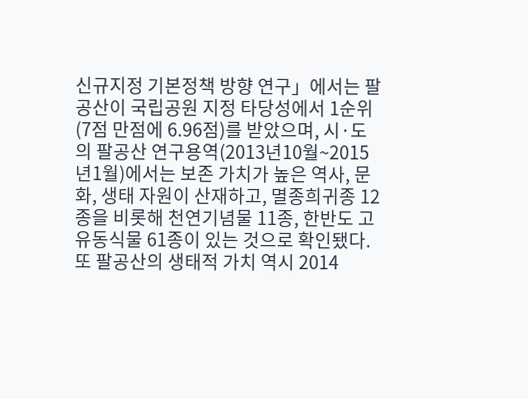신규지정 기본정책 방향 연구」에서는 팔공산이 국립공원 지정 타당성에서 1순위(7점 만점에 6.96점)를 받았으며, 시·도의 팔공산 연구용역(2013년10월~2015년1월)에서는 보존 가치가 높은 역사, 문화, 생태 자원이 산재하고, 멸종희귀종 12종을 비롯해 천연기념물 11종, 한반도 고유동식물 61종이 있는 것으로 확인됐다.
또 팔공산의 생태적 가치 역시 2014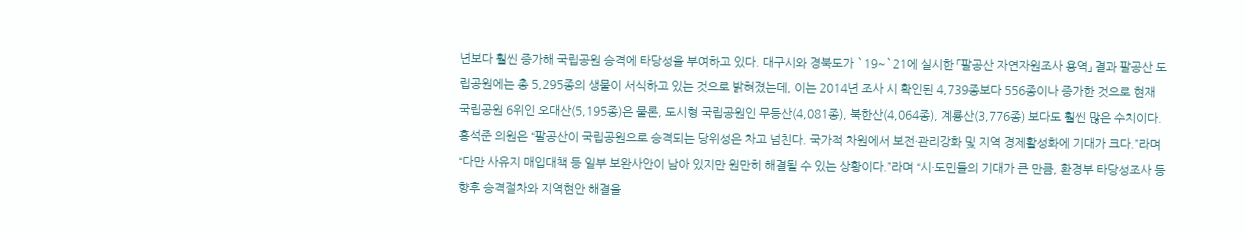년보다 훨씬 증가해 국립공원 승격에 타당성을 부여하고 있다. 대구시와 경북도가 `19~`21에 실시한 「팔공산 자연자원조사 용역」 결과 팔공산 도립공원에는 총 5,295종의 생물이 서식하고 있는 것으로 밝혀졌는데, 이는 2014년 조사 시 확인된 4,739종보다 556종이나 증가한 것으로 현재 국립공원 6위인 오대산(5,195종)은 물론, 도시형 국립공원인 무등산(4,081종), 북한산(4,064종), 계룡산(3,776종) 보다도 훨씬 많은 수치이다.
홍석준 의원은 “팔공산이 국립공원으로 승격되는 당위성은 차고 넘친다. 국가적 차원에서 보전·관리강화 및 지역 경제활성화에 기대가 크다.”라며 “다만 사유지 매입대책 등 일부 보완사안이 남아 있지만 원만히 해결될 수 있는 상황이다.”라며 “시·도민들의 기대가 큰 만큼, 환경부 타당성조사 등 향후 승격절차와 지역현안 해결을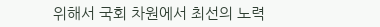위해서 국회 차원에서 최선의 노력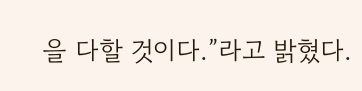을 다할 것이다.”라고 밝혔다.